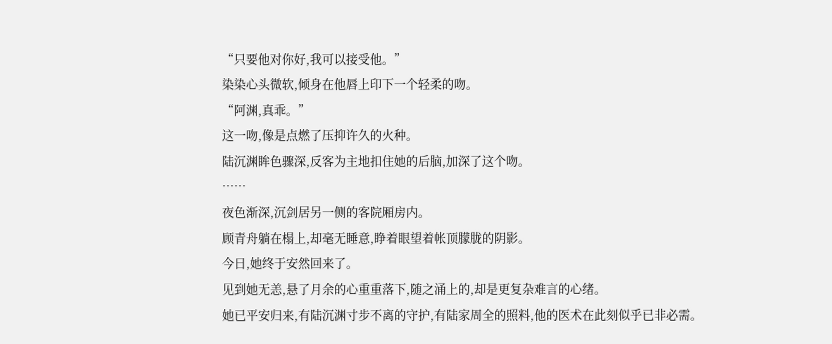“只要他对你好,我可以接受他。”
染染心头微软,倾身在他唇上印下一个轻柔的吻。
“阿渊,真乖。”
这一吻,像是点燃了压抑许久的火种。
陆沉渊眸色骤深,反客为主地扣住她的后脑,加深了这个吻。
……
夜色渐深,沉剑居另一侧的客院厢房内。
顾青舟躺在榻上,却毫无睡意,睁着眼望着帐顶朦胧的阴影。
今日,她终于安然回来了。
见到她无恙,悬了月余的心重重落下,随之涌上的,却是更复杂难言的心绪。
她已平安归来,有陆沉渊寸步不离的守护,有陆家周全的照料,他的医术在此刻似乎已非必需。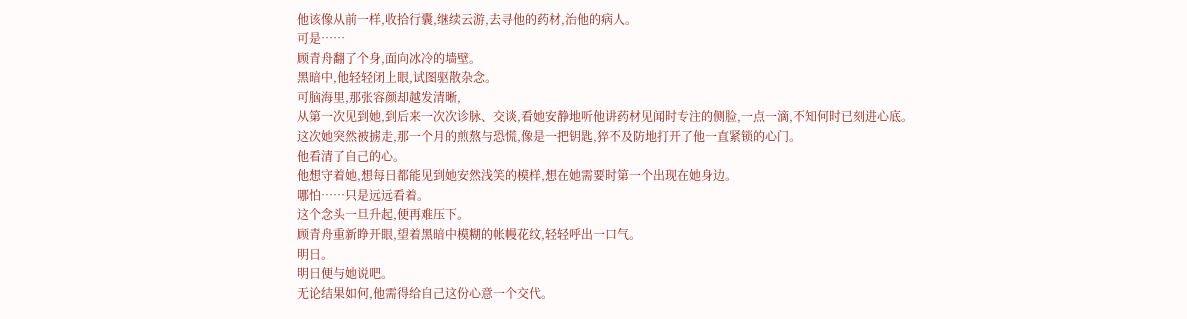他该像从前一样,收拾行囊,继续云游,去寻他的药材,治他的病人。
可是……
顾青舟翻了个身,面向冰冷的墙壁。
黑暗中,他轻轻闭上眼,试图驱散杂念。
可脑海里,那张容颜却越发清晰,
从第一次见到她,到后来一次次诊脉、交谈,看她安静地听他讲药材见闻时专注的侧脸,一点一滴,不知何时已刻进心底。
这次她突然被掳走,那一个月的煎熬与恐慌,像是一把钥匙,猝不及防地打开了他一直紧锁的心门。
他看清了自己的心。
他想守着她,想每日都能见到她安然浅笑的模样,想在她需要时第一个出现在她身边。
哪怕……只是远远看着。
这个念头一旦升起,便再难压下。
顾青舟重新睁开眼,望着黑暗中模糊的帐幔花纹,轻轻呼出一口气。
明日。
明日便与她说吧。
无论结果如何,他需得给自己这份心意一个交代。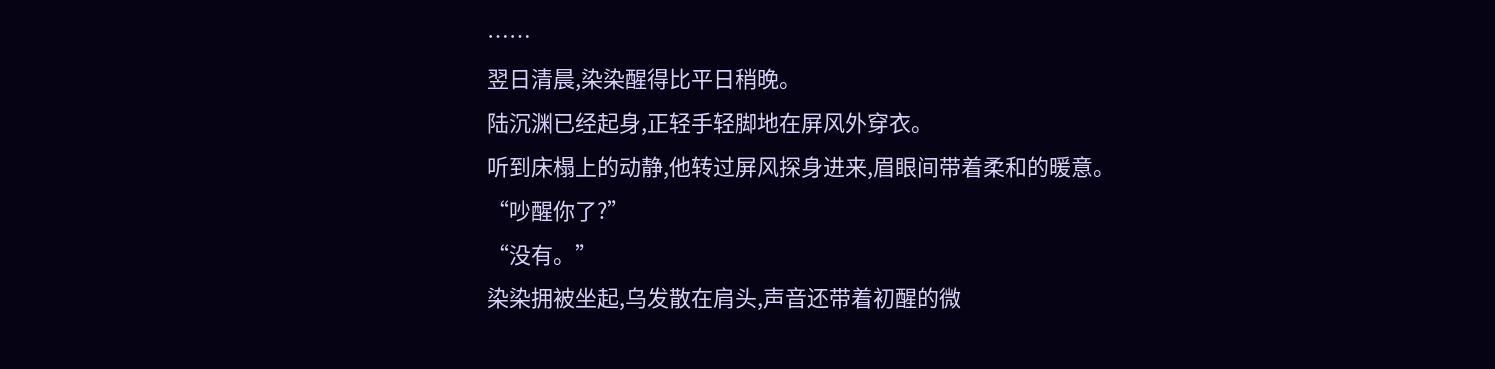……
翌日清晨,染染醒得比平日稍晚。
陆沉渊已经起身,正轻手轻脚地在屏风外穿衣。
听到床榻上的动静,他转过屏风探身进来,眉眼间带着柔和的暖意。
“吵醒你了?”
“没有。”
染染拥被坐起,乌发散在肩头,声音还带着初醒的微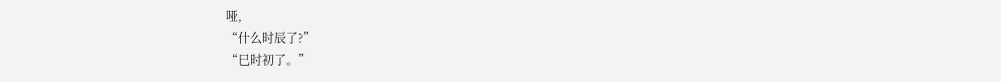哑,
“什么时辰了?”
“巳时初了。”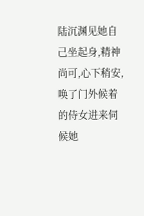陆沉渊见她自己坐起身,精神尚可,心下稍安,唤了门外候着的侍女进来伺候她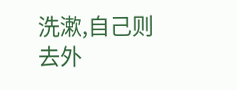洗漱,自己则去外